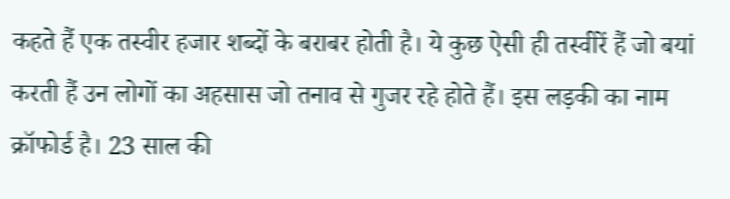कहते हैं एक तस्वीर हजार शब्दों के बराबर होती है। ये कुछ ऐसी ही तस्वीरें हैं जो बयां करती हैं उन लोगों का अहसास जो तनाव से गुजर रहे होते हैं। इस लड़की का नाम क्रॉफोर्ड है। 23 साल की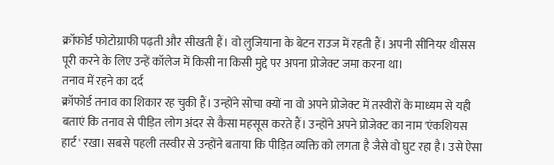क्रॉफोर्ड फोटोग्राफी पढ़ती और सीखती हैं। वो लुजियाना के बेटन राउज में रहती हैं। अपनी सीनियर थीसस पूरी करने के लिए उन्हें कॉलेज में किसी ना किसी मुद्दे पर अपना प्रोजेक्ट जमा करना था।
तनाव में रहने का दर्द
क्रॉफोर्ड तनाव का शिकार रह चुकी हैं। उन्होंने सोचा क्यों ना वो अपने प्रोजेक्ट में तस्वीरों के माध्यम से यही बताएं कि तनाव से पीड़ित लोग अंदर से कैसा महसूस करते हैं। उन्होंने अपने प्रोजेक्ट का नाम 'एंकशियस हार्ट' रखा। सबसे पहली तस्वीर से उन्होंने बताया कि पीड़ित व्यक्ति को लगता है जैसे वो घुट रहा है। उसे ऐसा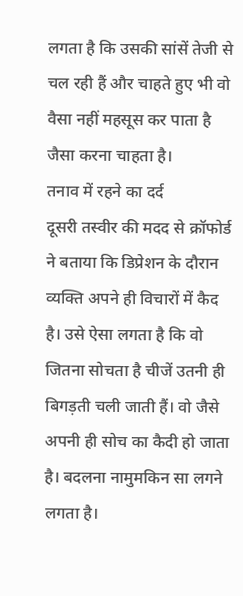लगता है कि उसकी सांसें तेजी से चल रही हैं और चाहते हुए भी वो वैसा नहीं महसूस कर पाता है जैसा करना चाहता है।
तनाव में रहने का दर्द
दूसरी तस्वीर की मदद से क्रॉफोर्ड ने बताया कि डिप्रेशन के दौरान व्यक्ति अपने ही विचारों में कैद है। उसे ऐसा लगता है कि वो जितना सोचता है चीजें उतनी ही बिगड़ती चली जाती हैं। वो जैसे अपनी ही सोच का कैदी हो जाता है। बदलना नामुमकिन सा लगने लगता है।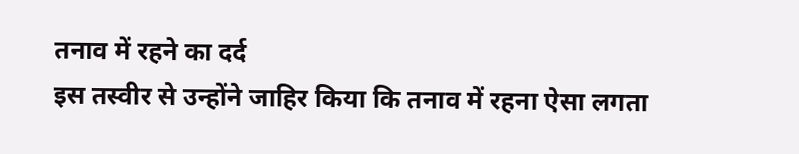तनाव में रहने का दर्द
इस तस्वीर से उन्होंने जाहिर किया कि तनाव में रहना ऐसा लगता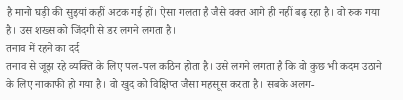है मानो घड़ी की सुइयां कहीं अटक गई हों। ऐसा गलता है जैसे वक्त आगे ही नहीं बढ़ रहा है। वो रुक गया है। उस शख्स को जिंदगी से डर लगने लगता है।
तनाव में रहने का दर्द
तनाव से जूझ रहे व्यक्ति के लिए पल-पल कठिन होता है। उसे लगने लगता है कि वो कुछ भी कदम उठाने के लिए नाकाफी हो गया है। वो खुद को विक्षिप्त जैसा महसूस करता है। सबके अलग-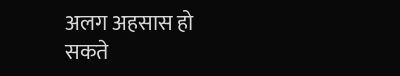अलग अहसास हो सकते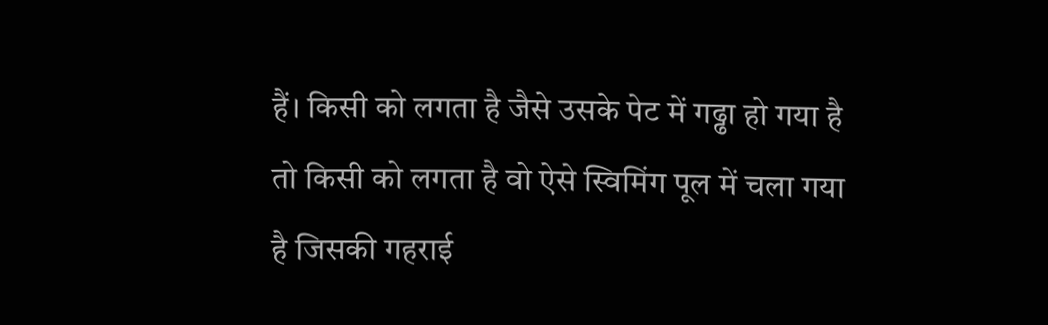हैं। किसी को लगता है जैसे उसके पेट में गढ्ढा हो गया है तो किसी को लगता है वो ऐसे स्विमिंग पूल में चला गया है जिसकी गहराई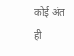कोई अंत ही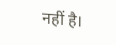नहीं है।